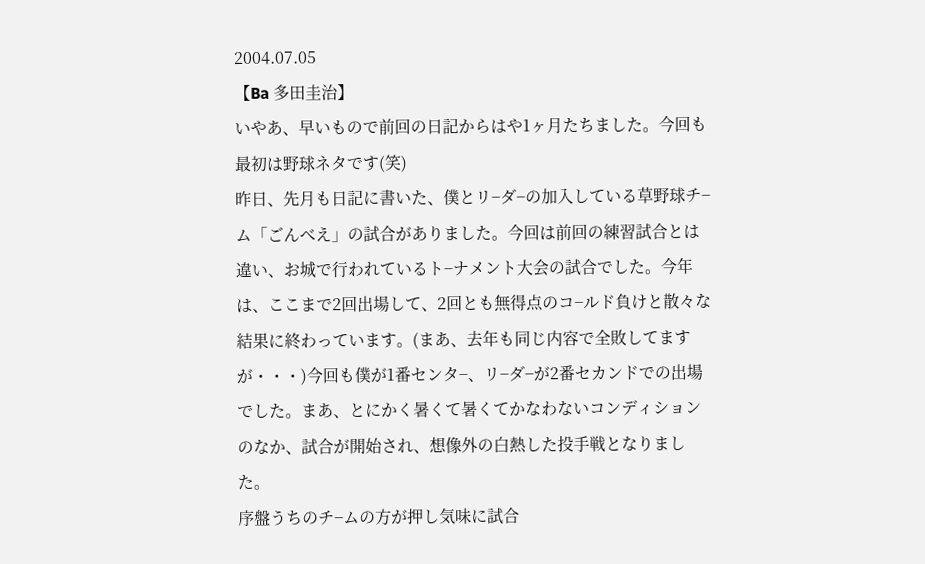2004.07.05
【Ba 多田圭治】
いやあ、早いもので前回の日記からはや1ヶ月たちました。今回も最初は野球ネタです(笑)
昨日、先月も日記に書いた、僕とリ−ダ−の加入している草野球チ−ム「ごんべえ」の試合がありました。今回は前回の練習試合とは違い、お城で行われているト−ナメント大会の試合でした。今年は、ここまで2回出場して、2回とも無得点のコ−ルド負けと散々な結果に終わっています。(まあ、去年も同じ内容で全敗してますが・・・)今回も僕が1番センタ−、リ−ダ−が2番セカンドでの出場でした。まあ、とにかく暑くて暑くてかなわないコンディションのなか、試合が開始され、想像外の白熱した投手戦となりました。
序盤うちのチ−ムの方が押し気味に試合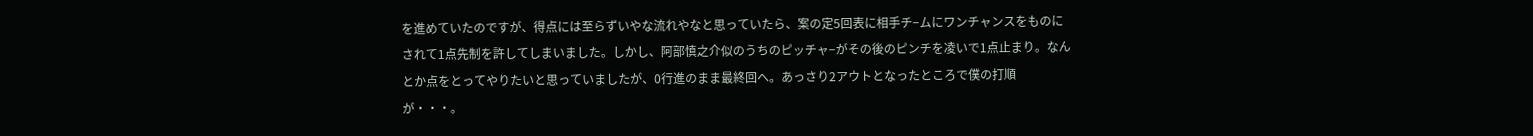を進めていたのですが、得点には至らずいやな流れやなと思っていたら、案の定5回表に相手チ−ムにワンチャンスをものにされて1点先制を許してしまいました。しかし、阿部慎之介似のうちのピッチャ−がその後のピンチを凌いで1点止まり。なんとか点をとってやりたいと思っていましたが、0行進のまま最終回へ。あっさり2アウトとなったところで僕の打順が・・・。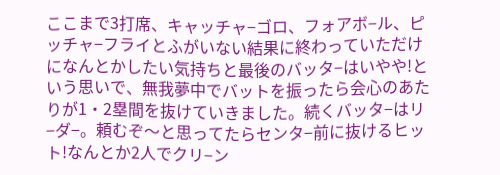ここまで3打席、キャッチャ−ゴロ、フォアボ−ル、ピッチャ−フライとふがいない結果に終わっていただけになんとかしたい気持ちと最後のバッタ−はいやや!という思いで、無我夢中でバットを振ったら会心のあたりが1・2塁間を抜けていきました。続くバッタ−はリ−ダ−。頼むぞ〜と思ってたらセンタ−前に抜けるヒット!なんとか2人でクリ−ン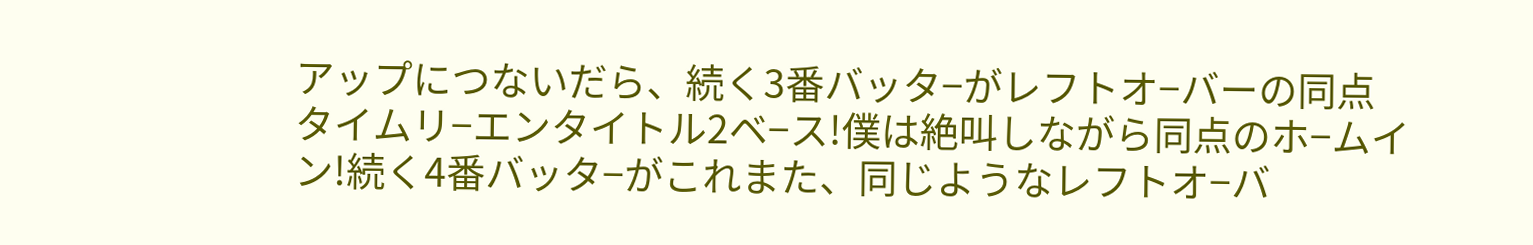アップにつないだら、続く3番バッタ−がレフトオ−バーの同点タイムリ−エンタイトル2ベ−ス!僕は絶叫しながら同点のホ−ムイン!続く4番バッタ−がこれまた、同じようなレフトオ−バ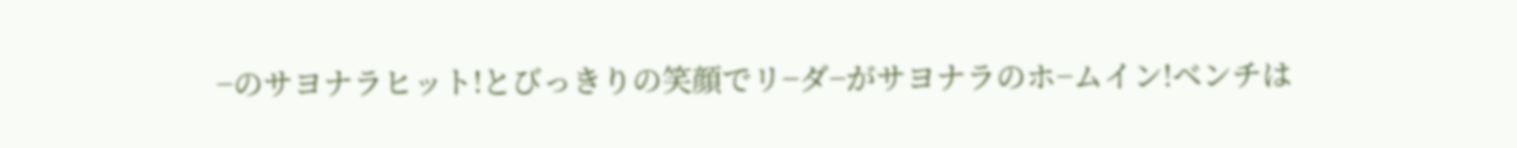−のサヨナラヒット!とびっきりの笑顔でリ−ダ−がサヨナラのホ−ムイン!ベンチは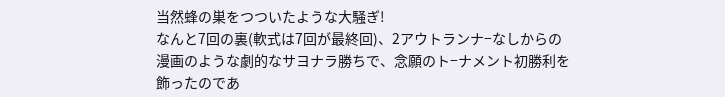当然蜂の巣をつついたような大騒ぎ!
なんと7回の裏(軟式は7回が最終回)、2アウトランナ−なしからの漫画のような劇的なサヨナラ勝ちで、念願のト−ナメント初勝利を飾ったのであ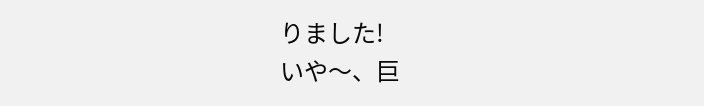りました!
いや〜、巨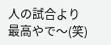人の試合より最高やで〜(笑)